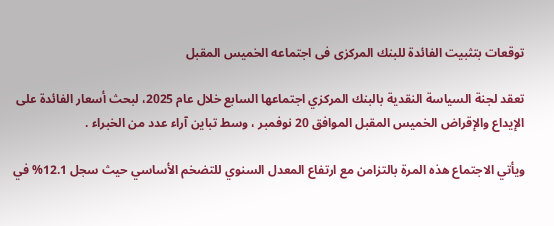توقعات بتثبيت الفائدة للبنك المركزى فى اجتماعه الخميس المقبل

تعقد لجنة السياسة النقدية بالبنك المركزي اجتماعها السابع خلال عام 2025، لبحث أسعار الفائدة على الإيداع والإقراض الخميس المقبل الموافق 20 نوفمبر ، وسط تباين آراء عدد من الخبراء .

ويأتي الاجتماع هذه المرة بالتزامن مع ارتفاع المعدل السنوي للتضخم الأساسي حيث سجل 12.1% في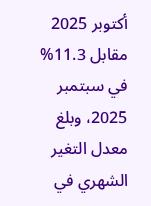أكتوبر 2025 مقابل 11.3% في سبتمبر 2025، وبلغ معدل التغير الشهري في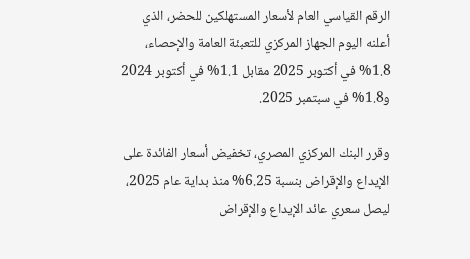الرقم القياسي العام لأسعار المستهلكين للحضر، الذي أعلنه اليوم الجهاز المركزي للتعبئة العامة والإحصاء، 1.8% في أكتوبر 2025 مقابل 1.1% في أكتوبر 2024 و1.8% في سبتمبر 2025.

وقرر البنك المركزي المصري، تخفيض أسعار الفائدة على الإيداع والإقراض بنسبة 6.25% منذ بداية عام 2025، ليصل سعري عائد الإيداع والإقراض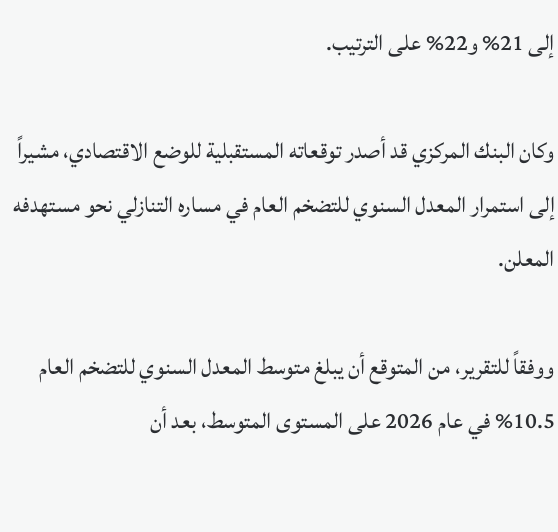إلى 21% و22% على الترتيب.

وكان البنك المركزي قد أصدر توقعاته المستقبلية للوضع الاقتصادي، مشيراً إلى استمرار المعدل السنوي للتضخم العام في مساره التنازلي نحو مستهدفه المعلن.

ووفقاً للتقرير، من المتوقع أن يبلغ متوسط المعدل السنوي للتضخم العام 10.5% في عام 2026 على المستوى المتوسط، بعد أن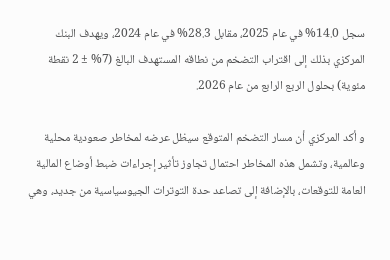سجل 14.0% في عام 2025، مقابل 28.3% في عام 2024، ويهدف البنك المركزي بذلك إلى اقتراب التضخم من نطاقه المستهدف البالغ (7% ± 2 نقطة مئوية) بحلول الربع الرابع من عام 2026.

و أكد المركزي أن مسار التضخم المتوقع سيظل عرضه لمخاطر صعودية محلية وعالمية، وتشمل هذه المخاطر احتمال تجاوز تأثير إجراءات ضبط أوضاع المالية العامة للتوقعات، بالإضافة إلى تصاعد حدة التوترات الجيوسياسية من جديد، وهي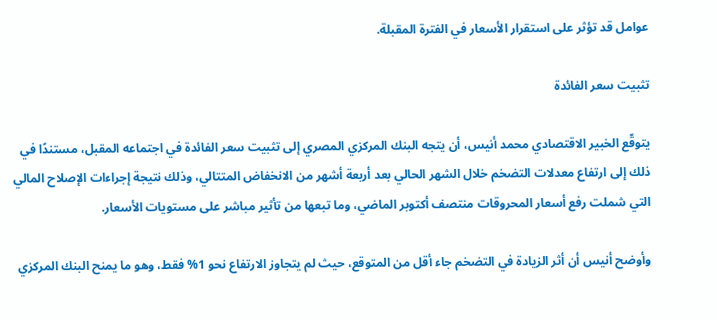عوامل قد تؤثر على استقرار الأسعار في الفترة المقبلة.

تثبيت سعر الفائدة

يتوقّع الخبير الاقتصادي محمد أنيس، أن يتجه البنك المركزي المصري إلى تثبيت سعر الفائدة في اجتماعه المقبل، مستندًا في ذلك إلى ارتفاع معدلات التضخم خلال الشهر الحالي بعد أربعة أشهر من الانخفاض المتتالي، وذلك نتيجة إجراءات الإصلاح المالي التي شملت رفع أسعار المحروقات منتصف أكتوبر الماضي، وما تبعها من تأثير مباشر على مستويات الأسعار.

وأوضح أنيس أن أثر الزيادة في التضخم جاء أقل من المتوقع، حيث لم يتجاوز الارتفاع نحو 1% فقط، وهو ما يمنح البنك المركزي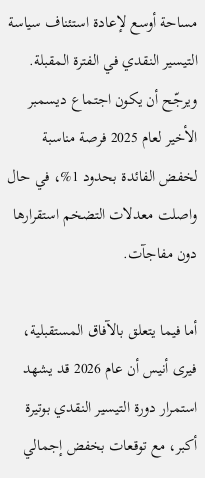مساحة أوسع لإعادة استئناف سياسة التيسير النقدي في الفترة المقبلة. ويرجّح أن يكون اجتماع ديسمبر الأخير لعام 2025 فرصة مناسبة لخفض الفائدة بحدود 1%، في حال واصلت معدلات التضخم استقرارها دون مفاجآت.

أما فيما يتعلق بالآفاق المستقبلية، فيرى أنيس أن عام 2026 قد يشهد استمرار دورة التيسير النقدي بوتيرة أكبر، مع توقعات بخفض إجمالي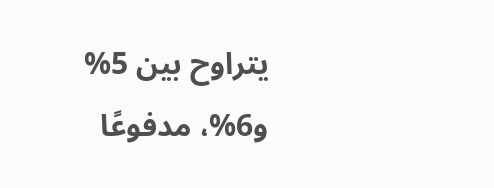يتراوح بين 5% و6%، مدفوعًا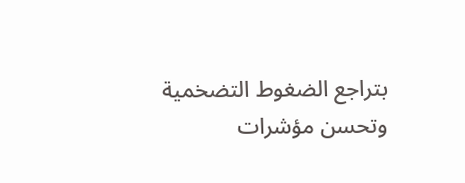بتراجع الضغوط التضخمية وتحسن مؤشرات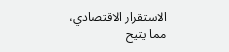الاستقرار الاقتصادي، مما يتيح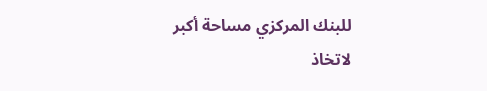للبنك المركزي مساحة أكبر لاتخاذ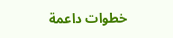خطوات داعمة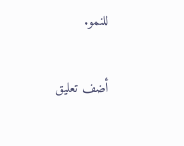للنمو.

أضف تعليق